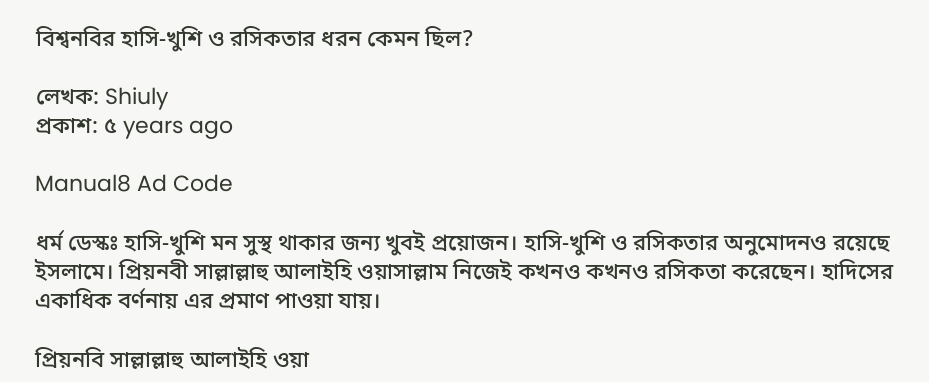বিশ্বনবির হাসি-খুশি ও রসিকতার ধরন কেমন ছিল?

লেখক: Shiuly
প্রকাশ: ৫ years ago

Manual8 Ad Code

ধর্ম ডেস্কঃ হাসি-খুশি মন সুস্থ থাকার জন্য খুবই প্রয়োজন। হাসি-খুশি ও রসিকতার অনুমোদনও রয়েছে ইসলামে। প্রিয়নবী সাল্লাল্লাহু আলাইহি ওয়াসাল্লাম নিজেই কখনও কখনও রসিকতা করেছেন। হাদিসের একাধিক বর্ণনায় এর প্রমাণ পাওয়া যায়।

প্রিয়নবি সাল্লাল্লাহু আলাইহি ওয়া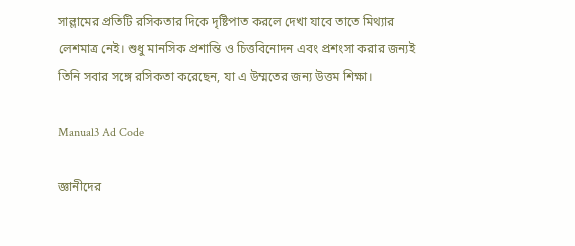সাল্লামের প্রতিটি রসিকতার দিকে দৃষ্টিপাত করলে দেখা যাবে তাতে মিথ্যার লেশমাত্র নেই। শুধু মানসিক প্রশান্তি ও চিত্তবিনোদন এবং প্রশংসা করার জন্যই তিনি সবার সঙ্গে রসিকতা করেছেন, যা এ উম্মতের জন্য উত্তম শিক্ষা।

Manual3 Ad Code

জ্ঞানীদের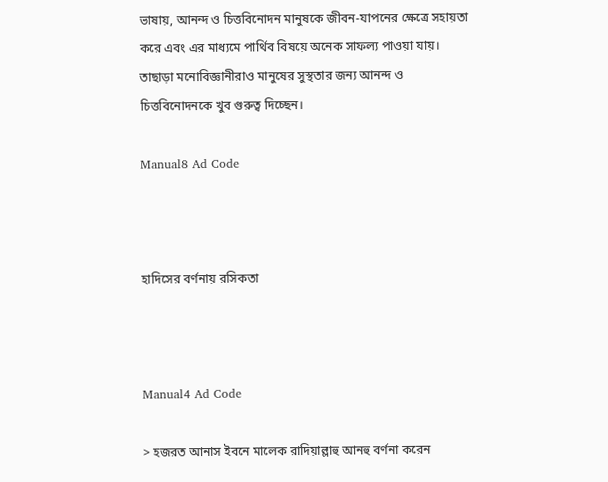ভাষায়, আনন্দ ও চিত্তবিনোদন মানুষকে জীবন-যাপনের ক্ষেত্রে সহায়তা করে এবং এর মাধ্যমে পার্থিব বিষয়ে অনেক সাফল্য পাওয়া যায়। তাছাড়া মনোবিজ্ঞানীরাও মানুষের সুস্থতার জন্য আনন্দ ও চিত্তবিনোদনকে খুব গুরুত্ব দিচ্ছেন।

Manual8 Ad Code



হাদিসের বর্ণনায় রসিকতা



Manual4 Ad Code

> হজরত আনাস ইবনে মালেক রাদিয়াল্লাহু আনহু বর্ণনা করেন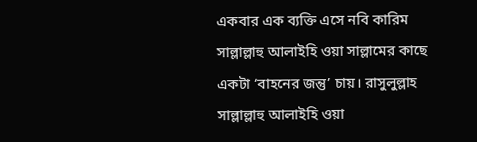একবার এক ব্যক্তি এসে নবি কারিম সাল্লাল্লাহু আলাইহি ওয়া সাল্লামের কাছে একটা ‘বাহনের জন্তু’ চায়। রাসুলুল্লাহ সাল্লাল্লাহু আলাইহি ওয়া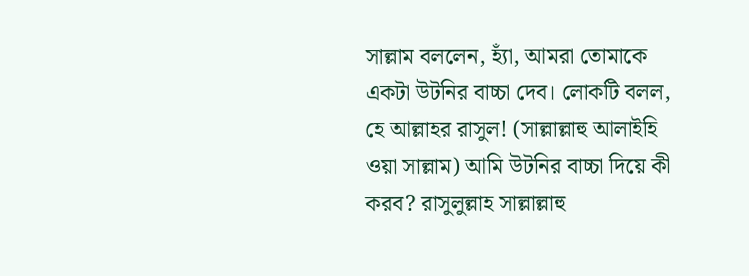সাল্লাম বললেন, হ্যাঁ, আমরা তোমাকে একটা উটনির বাচ্চা দেব। লোকটি বলল, হে আল্লাহর রাসুল! (সাল্লাল্লাহু আলাইহি ওয়া সাল্লাম) আমি উটনির বাচ্চা দিয়ে কী করব? রাসুলুল্লাহ সাল্লাল্লাহু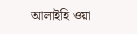আলাইহি ওয়া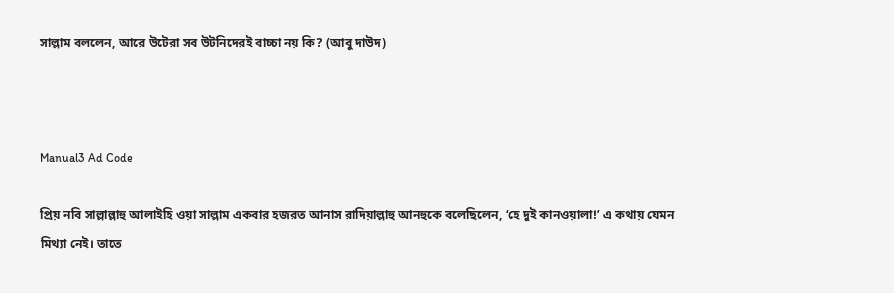সাল্লাম বললেন, আরে উটেরা সব উটনিদেরই বাচ্চা নয় কি? (আবু দাউদ)



Manual3 Ad Code

প্রিয় নবি সাল্লাল্লাহু আলাইহি ওয়া সাল্লাম একবার হজরত আনাস রাদিয়াল্লাহু আনহুকে বলেছিলেন, ‘হে দুই কানওয়ালা!’ এ কথায় যেমন মিথ্যা নেই। তাতে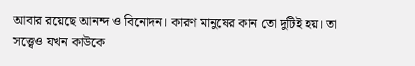আবার রয়েছে আনন্দ ও বিনোদন। কারণ মানুষের কান তো দুটিই হয়। তা সত্ত্বেও যখন কাউকে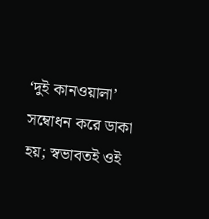‘দুই কানওয়ালা’ সম্বোধন করে ডাকা হয়; স্বভাবতই ওই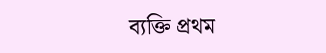ব্যক্তি প্রথম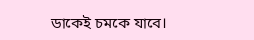ডাকেই চমকে যাবে।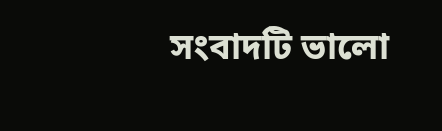সংবাদটি ভালো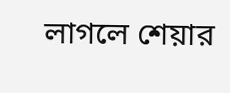লাগলে শেয়ার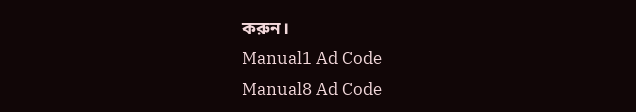করুন।
Manual1 Ad Code
Manual8 Ad Code